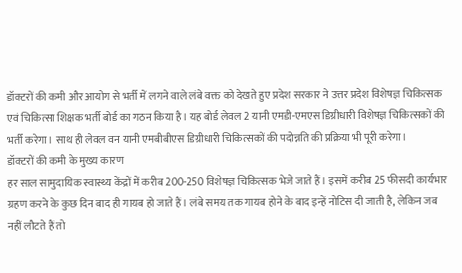डॉक्टरों की कमी और आयोग से भर्ती में लगने वाले लंबे वक्त को देखते हुए प्रदेश सरकार ने उत्तर प्रदेश विशेषज्ञ चिकित्सक एवं चिकित्सा शिक्षक भर्ती बोर्ड का गठन किया है। यह बोर्ड लेवल 2 यानी एमडी-एमएस डिग्रीधारी विशेषज्ञ चिकित्सकों की भर्ती करेगा। साथ ही लेवल वन यानी एमबीबीएस डिग्रीधारी चिकित्सकों की पदोन्नति की प्रक्रिया भी पूरी करेगा।
डॉक्टरों की कमी के मुख्य कारण
हर साल सामुदायिक स्वास्थ्य केंद्रों में करीब 200-250 विशेषज्ञ चिकित्सक भेजे जाते हैं। इसमें करीब 25 फीसदी कार्यभार ग्रहण करने के कुछ दिन बाद ही गायब हो जाते हैं। लंबे समय तक गायब होने के बाद इन्हें नोटिस दी जाती है, लेकिन जब नहीं लौटते हैं तो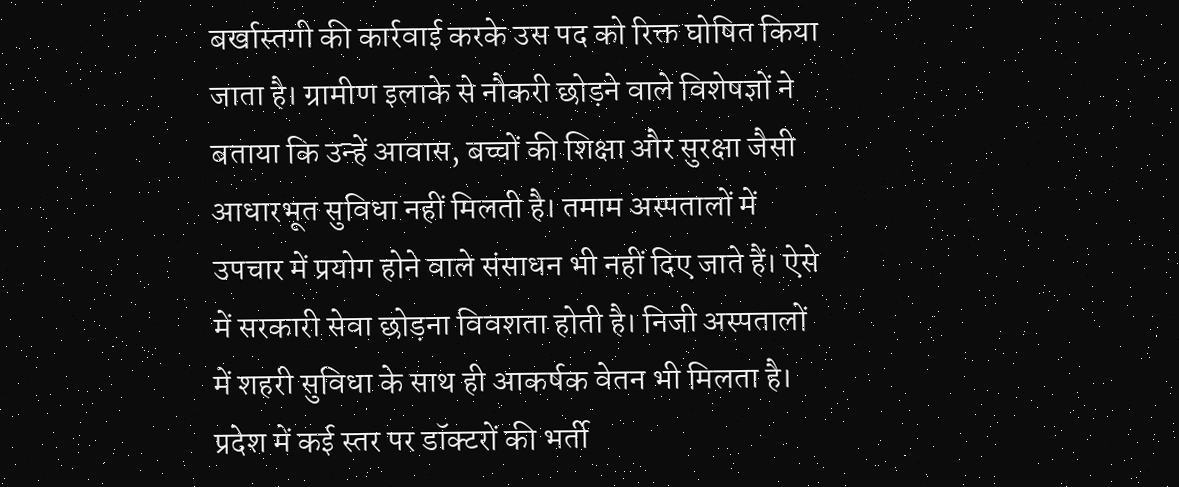बर्खास्तगी की कार्रवाई करके उस पद को रिक्त घोषित किया जाता है। ग्रामीण इलाके से नौकरी छोड़ने वाले विशेषज्ञों ने बताया कि उन्हें आवास, बच्चों की शिक्षा और सुरक्षा जैसी आधारभूत सुविधा नहीं मिलती है। तमाम अस्पतालों में उपचार में प्रयोग होने वाले संसाधन भी नहीं दिए जाते हैं। ऐसे में सरकारी सेवा छोड़ना विवशता होती है। निजी अस्पतालों में शहरी सुविधा के साथ ही आकर्षक वेतन भी मिलता है।
प्रदेश में कई स्तर पर डॉक्टरों की भर्ती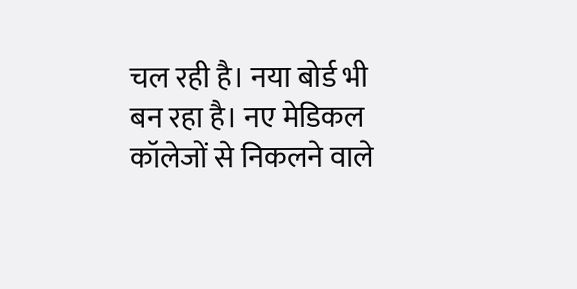चल रही है। नया बोर्ड भी बन रहा है। नए मेडिकल कॉलेजों से निकलने वाले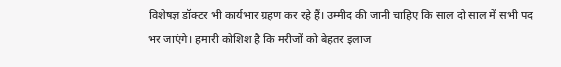विशेषज्ञ डॉक्टर भी कार्यभार ग्रहण कर रहे हैं। उम्मीद की जानी चाहिए कि साल दो साल में सभी पद भर जाएंगे। हमारी कोशिश है कि मरीजों को बेहतर इलाज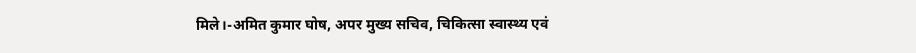मिले।-अमित कुमार घोष, अपर मुख्य सचिव, चिकित्सा स्वास्थ्य एवं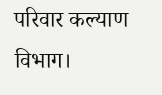परिवार कल्याण विभाग।